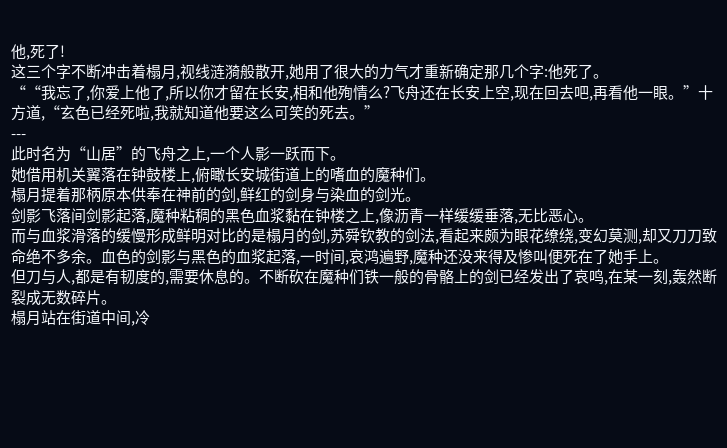他,死了!
这三个字不断冲击着榻月,视线涟漪般散开,她用了很大的力气才重新确定那几个字:他死了。
““我忘了,你爱上他了,所以你才留在长安,相和他殉情么?飞舟还在长安上空,现在回去吧,再看他一眼。”十方道,“玄色已经死啦,我就知道他要这么可笑的死去。”
---
此时名为“山居”的飞舟之上,一个人影一跃而下。
她借用机关翼落在钟鼓楼上,俯瞰长安城街道上的嗜血的魔种们。
榻月提着那柄原本供奉在神前的剑,鲜红的剑身与染血的剑光。
剑影飞落间剑影起落,魔种粘稠的黑色血浆黏在钟楼之上,像沥青一样缓缓垂落,无比恶心。
而与血浆滑落的缓慢形成鲜明对比的是榻月的剑,苏舜钦教的剑法,看起来颇为眼花缭绕,变幻莫测,却又刀刀致命绝不多余。血色的剑影与黑色的血浆起落,一时间,哀鸿遍野,魔种还没来得及惨叫便死在了她手上。
但刀与人,都是有韧度的,需要休息的。不断砍在魔种们铁一般的骨骼上的剑已经发出了哀鸣,在某一刻,轰然断裂成无数碎片。
榻月站在街道中间,冷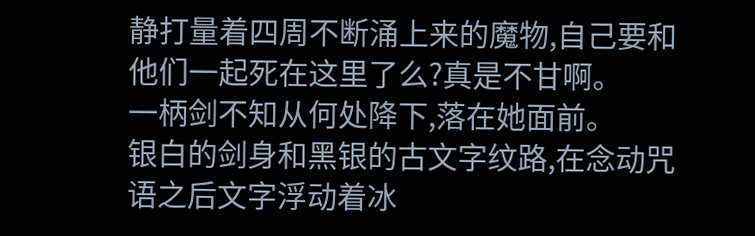静打量着四周不断涌上来的魔物,自己要和他们一起死在这里了么?真是不甘啊。
一柄剑不知从何处降下,落在她面前。
银白的剑身和黑银的古文字纹路,在念动咒语之后文字浮动着冰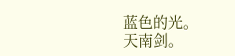蓝色的光。
天南剑。